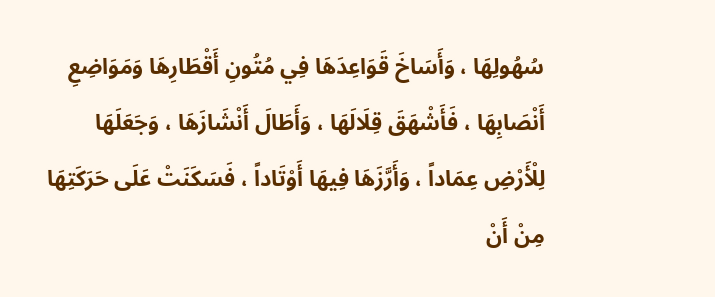سُهُولِهَا ، وَأَسَاخَ قَوَاعِدَهَا فِي مُتُونِ أَقْطَارِهَا وَمَوَاضِعِ أَنْصَابِهَا ، فَأَشْهَقَ قِلَالَهَا ، وَأَطَالَ أَنْشَازَهَا ، وَجَعَلَهَا لِلْأَرْضِ عِمَاداً ، وَأَرَّزَهَا فِيهَا أَوْتَاداً ، فَسَكَنَتْ عَلَى حَرَكَتِهَا مِنْ أَنْ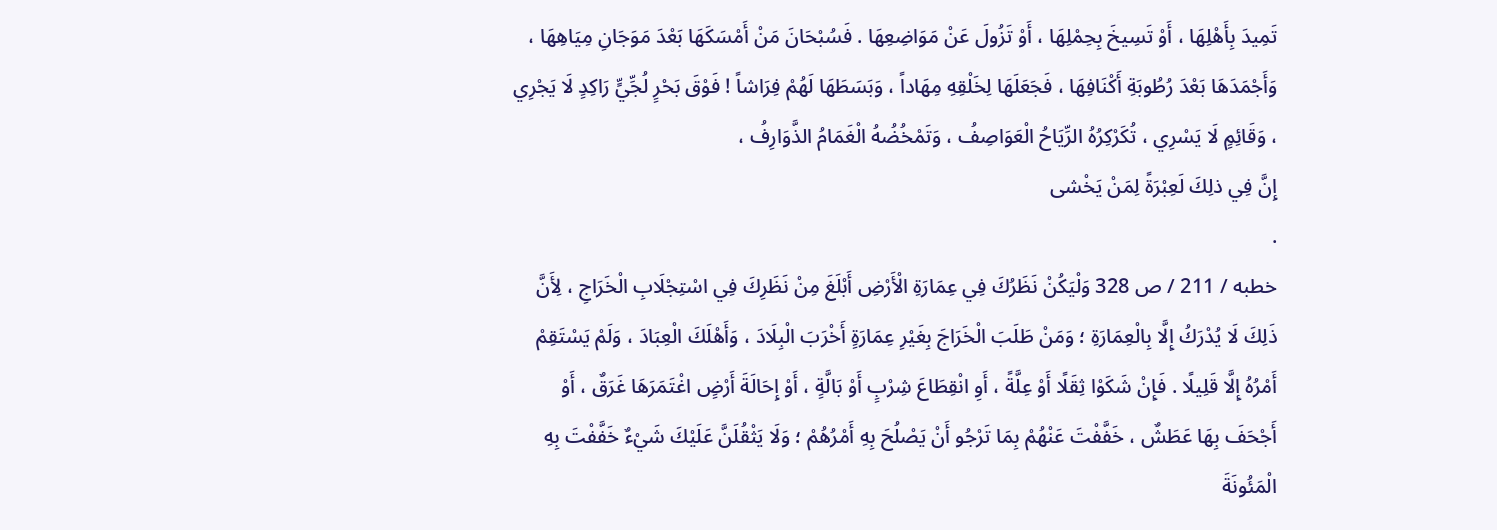تَمِيدَ بِأَهْلِهَا ، أَوْ تَسِيخَ بِحِمْلِهَا ، أَوْ تَزُولَ عَنْ مَوَاضِعِهَا . فَسُبْحَانَ مَنْ أَمْسَكَهَا بَعْدَ مَوَجَانِ مِيَاهِهَا ، وَأَجْمَدَهَا بَعْدَ رُطُوبَةِ أَكْنَافِهَا ، فَجَعَلَهَا لِخَلْقِهِ مِهَاداً ، وَبَسَطَهَا لَهُمْ فِرَاشاً ! فَوْقَ بَحْرٍ لُجِّيٍّ رَاكِدٍ لَا يَجْرِي ، وَقَائِمٍ لَا يَسْرِي ، تُكَرْكِرُهُ الرِّيَاحُ الْعَوَاصِفُ ، وَتَمْخُضُهُ الْغَمَامُ الذَّوَارِفُ ،
إِنَّ فِي ذلِكَ لَعِبْرَةً لِمَنْ يَخْشى
.
خطبه / 211 / ص 328 وَلْيَكُنْ نَظَرُكَ فِي عِمَارَةِ الْأَرْضِ أَبْلَغَ مِنْ نَظَرِكَ فِي اسْتِجْلَابِ الْخَرَاجِ ، لِأَنَّ ذَلِكَ لَا يُدْرَكُ إِلَّا بِالْعِمَارَةِ ؛ وَمَنْ طَلَبَ الْخَرَاجَ بِغَيْرِ عِمَارَةٍ أَخْرَبَ الْبِلَادَ ، وَأَهْلَكَ الْعِبَادَ ، وَلَمْ يَسْتَقِمْ أَمْرُهُ إِلَّا قَلِيلًا . فَإِنْ شَكَوْا ثِقَلًا أَوْ عِلَّةً ، أَوِ انْقِطَاعَ شِرْبٍ أَوْ بَالَّةٍ ، أَوْ إِحَالَةَ أَرْضٍ اغْتَمَرَهَا غَرَقٌ ، أَوْ أَجْحَفَ بِهَا عَطَشٌ ، خَفَّفْتَ عَنْهُمْ بِمَا تَرْجُو أَنْ يَصْلُحَ بِهِ أَمْرُهُمْ ؛ وَلَا يَثْقُلَنَّ عَلَيْكَ شَيْءٌ خَفَّفْتَ بِهِ الْمَئُونَةَ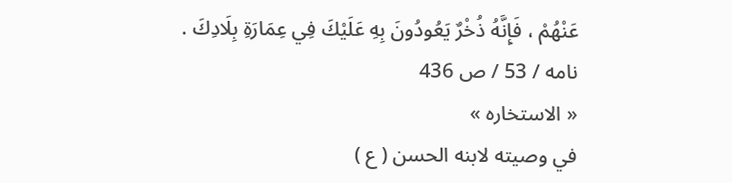عَنْهُمْ ، فَإِنَّهُ ذُخْرٌ يَعُودُونَ بِهِ عَلَيْكَ فِي عِمَارَةِ بِلَادِكَ .
نامه / 53 / ص 436
« الاستخاره »
في وصيته لابنه الحسن ( ع )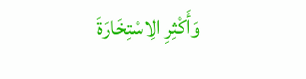وَأَكْثِرِ الِاسْتِخَارَةَ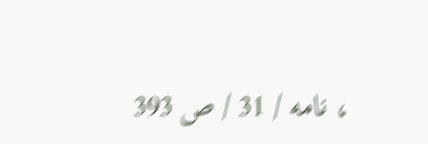، نامه / 31 / ص 393